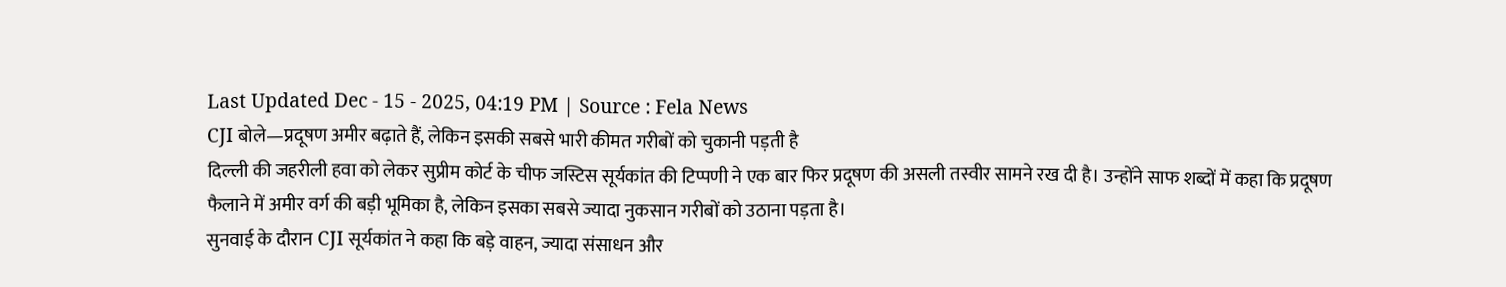Last Updated Dec - 15 - 2025, 04:19 PM | Source : Fela News
CJI बोले—प्रदूषण अमीर बढ़ाते हैं, लेकिन इसकी सबसे भारी कीमत गरीबों को चुकानी पड़ती है
दिल्ली की जहरीली हवा को लेकर सुप्रीम कोर्ट के चीफ जस्टिस सूर्यकांत की टिप्पणी ने एक बार फिर प्रदूषण की असली तस्वीर सामने रख दी है। उन्होंने साफ शब्दों में कहा कि प्रदूषण फैलाने में अमीर वर्ग की बड़ी भूमिका है, लेकिन इसका सबसे ज्यादा नुकसान गरीबों को उठाना पड़ता है।
सुनवाई के दौरान CJI सूर्यकांत ने कहा कि बड़े वाहन, ज्यादा संसाधन और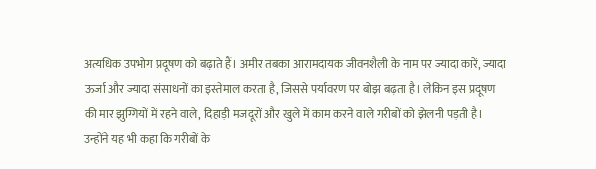अत्यधिक उपभोग प्रदूषण को बढ़ाते हैं। अमीर तबका आरामदायक जीवनशैली के नाम पर ज्यादा कारें, ज्यादा ऊर्जा और ज्यादा संसाधनों का इस्तेमाल करता है, जिससे पर्यावरण पर बोझ बढ़ता है। लेकिन इस प्रदूषण की मार झुग्गियों में रहने वाले, दिहाड़ी मजदूरों और खुले में काम करने वाले गरीबों को झेलनी पड़ती है।
उन्होंने यह भी कहा कि गरीबों के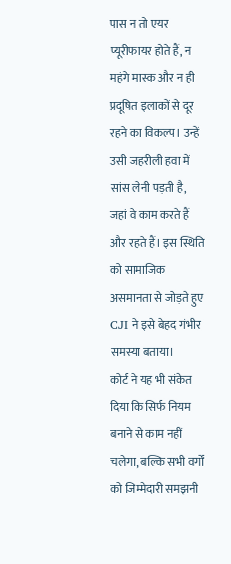पास न तो एयर प्यूरीफायर होते हैं, न महंगे मास्क और न ही प्रदूषित इलाकों से दूर रहने का विकल्प। उन्हें उसी जहरीली हवा में सांस लेनी पड़ती है, जहां वे काम करते हैं और रहते हैं। इस स्थिति को सामाजिक असमानता से जोड़ते हुए CJI ने इसे बेहद गंभीर समस्या बताया।
कोर्ट ने यह भी संकेत दिया कि सिर्फ नियम बनाने से काम नहीं चलेगा, बल्कि सभी वर्गों को जिम्मेदारी समझनी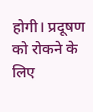होगी। प्रदूषण को रोकने के लिए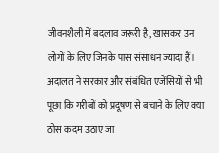जीवनशैली में बदलाव जरूरी है, खासकर उन लोगों के लिए जिनके पास संसाधन ज्यादा हैं। अदालत ने सरकार और संबंधित एजेंसियों से भी पूछा कि गरीबों को प्रदूषण से बचाने के लिए क्या ठोस कदम उठाए जा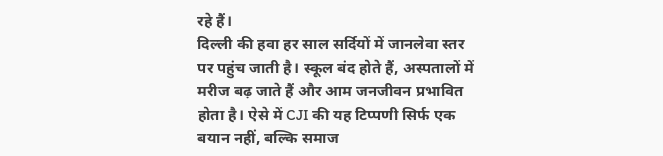रहे हैं।
दिल्ली की हवा हर साल सर्दियों में जानलेवा स्तर पर पहुंच जाती है। स्कूल बंद होते हैं, अस्पतालों में मरीज बढ़ जाते हैं और आम जनजीवन प्रभावित होता है। ऐसे में CJI की यह टिप्पणी सिर्फ एक बयान नहीं, बल्कि समाज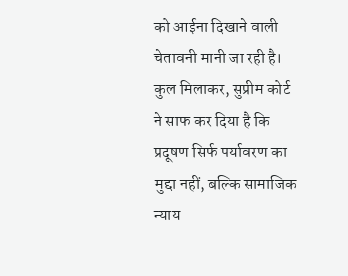को आईना दिखाने वाली चेतावनी मानी जा रही है।
कुल मिलाकर, सुप्रीम कोर्ट ने साफ कर दिया है कि प्रदूषण सिर्फ पर्यावरण का मुद्दा नहीं, बल्कि सामाजिक न्याय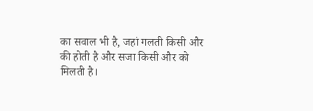का सवाल भी है, जहां गलती किसी और की होती है और सजा किसी और को मिलती है।